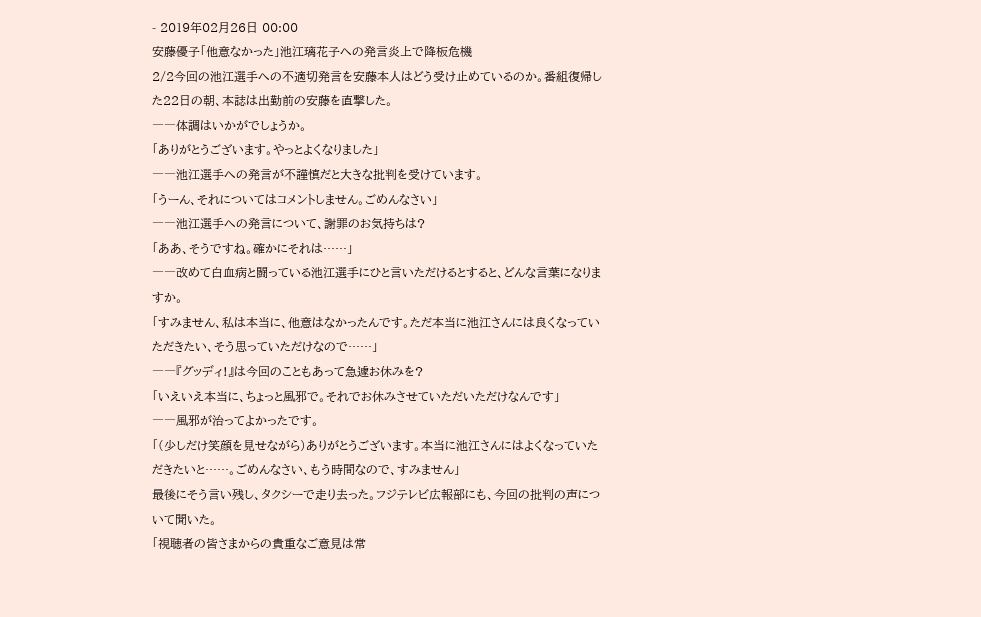- 2019年02月26日 00:00
安藤優子「他意なかった」池江璃花子への発言炎上で降板危機
2/2今回の池江選手への不適切発言を安藤本人はどう受け止めているのか。番組復帰した22日の朝、本誌は出勤前の安藤を直撃した。
――体調はいかがでしょうか。
「ありがとうございます。やっとよくなりました」
――池江選手への発言が不謹慎だと大きな批判を受けています。
「うーん、それについてはコメントしません。ごめんなさい」
――池江選手への発言について、謝罪のお気持ちは?
「ああ、そうですね。確かにそれは……」
――改めて白血病と闘っている池江選手にひと言いただけるとすると、どんな言葉になりますか。
「すみません、私は本当に、他意はなかったんです。ただ本当に池江さんには良くなっていただきたい、そう思っていただけなので……」
――『グッディ!』は今回のこともあって急遽お休みを?
「いえいえ本当に、ちょっと風邪で。それでお休みさせていただいただけなんです」
――風邪が治ってよかったです。
「(少しだけ笑顔を見せながら)ありがとうございます。本当に池江さんにはよくなっていただきたいと……。ごめんなさい、もう時間なので、すみません」
最後にそう言い残し、タクシーで走り去った。フジテレビ広報部にも、今回の批判の声について聞いた。
「視聴者の皆さまからの貴重なご意見は常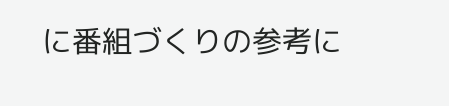に番組づくりの参考に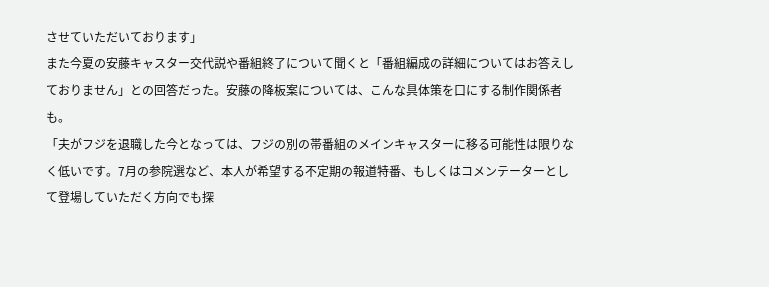させていただいております」
また今夏の安藤キャスター交代説や番組終了について聞くと「番組編成の詳細についてはお答えしておりません」との回答だった。安藤の降板案については、こんな具体策を口にする制作関係者も。
「夫がフジを退職した今となっては、フジの別の帯番組のメインキャスターに移る可能性は限りなく低いです。7月の参院選など、本人が希望する不定期の報道特番、もしくはコメンテーターとして登場していただく方向でも探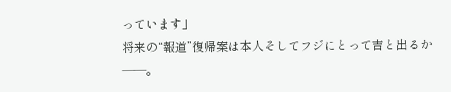っています」
将来の“報道”復帰案は本人そしてフジにとって吉と出るか――。